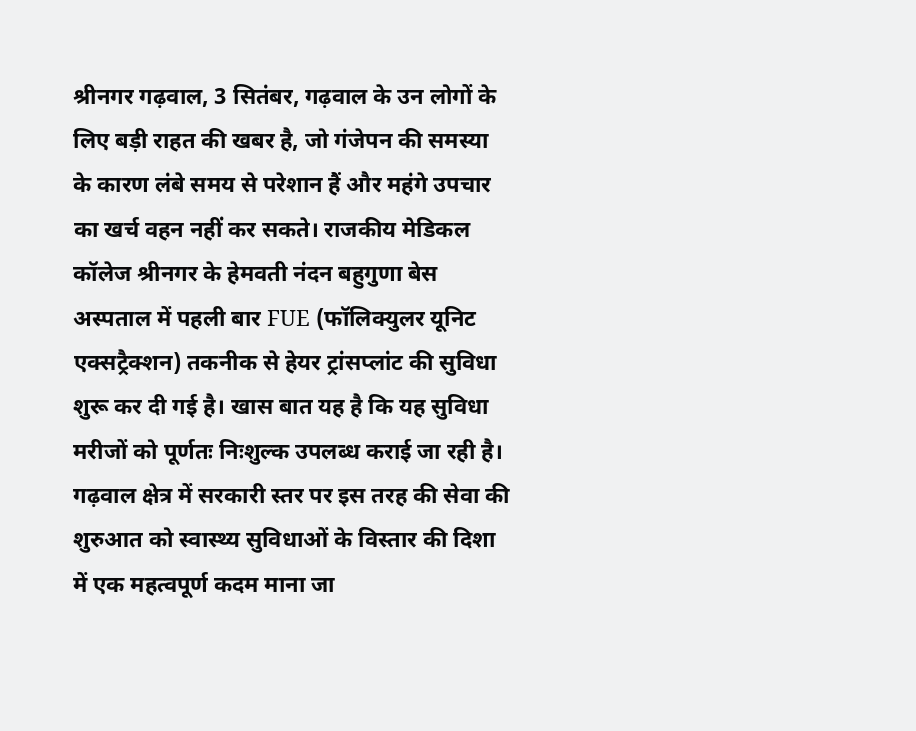श्रीनगर गढ़वाल, 3 सितंबर, गढ़वाल के उन लोगों के लिए बड़ी राहत की खबर है, जो गंजेपन की समस्या के कारण लंबे समय से परेशान हैं और महंगे उपचार का खर्च वहन नहीं कर सकते। राजकीय मेडिकल कॉलेज श्रीनगर के हेमवती नंदन बहुगुणा बेस अस्पताल में पहली बार FUE (फॉलिक्युलर यूनिट एक्सट्रैक्शन) तकनीक से हेयर ट्रांसप्लांट की सुविधा शुरू कर दी गई है। खास बात यह है कि यह सुविधा मरीजों को पूर्णतः निःशुल्क उपलब्ध कराई जा रही है।
गढ़वाल क्षेत्र में सरकारी स्तर पर इस तरह की सेवा की शुरुआत को स्वास्थ्य सुविधाओं के विस्तार की दिशा में एक महत्वपूर्ण कदम माना जा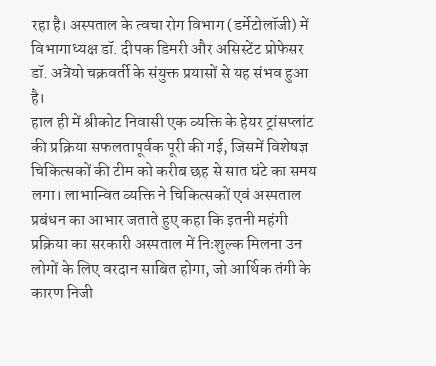रहा है। अस्पताल के त्वचा रोग विभाग (डर्मेटोलॉजी) में विभागाध्यक्ष डॉ. दीपक डिमरी और असिस्टेंट प्रोफेसर डॉ. अत्रेयो चक्रवर्ती के संयुक्त प्रयासों से यह संभव हुआ है।
हाल ही में श्रीकोट निवासी एक व्यक्ति के हेयर ट्रांसप्लांट की प्रक्रिया सफलतापूर्वक पूरी की गई, जिसमें विशेषज्ञ चिकित्सकों की टीम को करीब छह से सात घंटे का समय लगा। लाभान्वित व्यक्ति ने चिकित्सकों एवं अस्पताल प्रबंधन का आभार जताते हुए कहा कि इतनी महंगी प्रक्रिया का सरकारी अस्पताल में निःशुल्क मिलना उन लोगों के लिए वरदान साबित होगा, जो आर्थिक तंगी के कारण निजी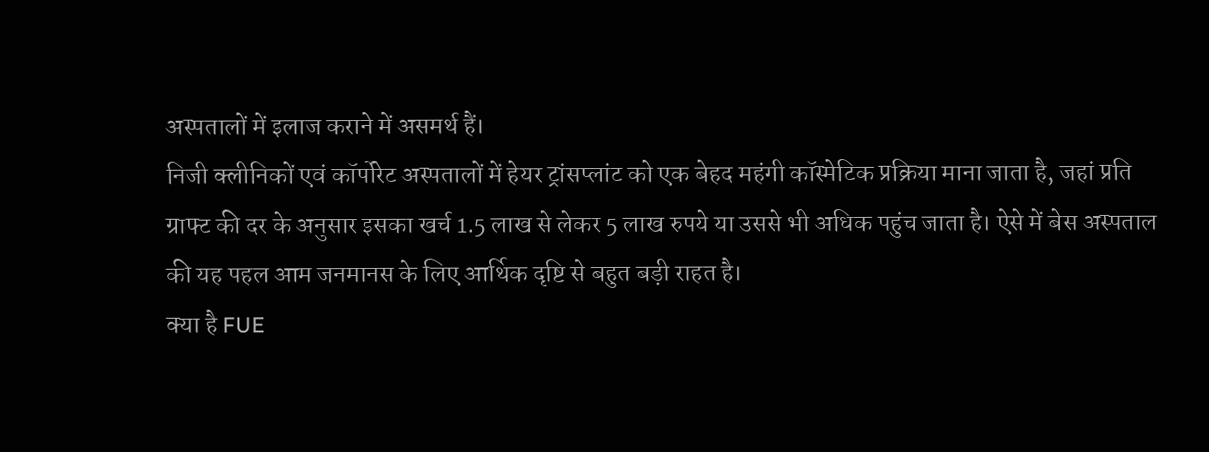अस्पतालों में इलाज कराने में असमर्थ हैं।
निजी क्लीनिकों एवं कॉर्पोरेट अस्पतालों में हेयर ट्रांसप्लांट को एक बेहद महंगी कॉस्मेटिक प्रक्रिया माना जाता है, जहां प्रति ग्राफ्ट की दर के अनुसार इसका खर्च 1.5 लाख से लेकर 5 लाख रुपये या उससे भी अधिक पहुंच जाता है। ऐसे में बेस अस्पताल की यह पहल आम जनमानस के लिए आर्थिक दृष्टि से बहुत बड़ी राहत है।
क्या है FUE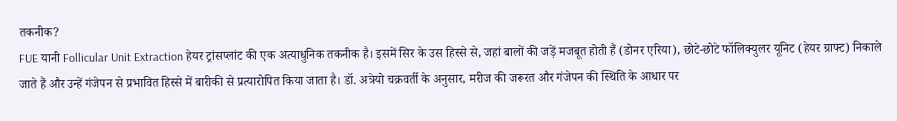तकनीक?
FUE यानी Follicular Unit Extraction हेयर ट्रांसप्लांट की एक अत्याधुनिक तकनीक है। इसमें सिर के उस हिस्से से, जहां बालों की जड़ें मजबूत होती हैं (डोनर एरिया), छोटे-छोटे फॉलिक्युलर यूनिट (हेयर ग्राफ्ट) निकाले जाते हैं और उन्हें गंजेपन से प्रभावित हिस्से में बारीकी से प्रत्यारोपित किया जाता है। डॉ. अत्रेयो चक्रवर्ती के अनुसार, मरीज की जरूरत और गंजेपन की स्थिति के आधार पर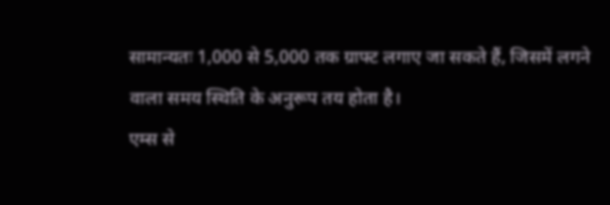सामान्यतः 1,000 से 5,000 तक ग्राफ्ट लगाए जा सकते हैं, जिसमें लगने वाला समय स्थिति के अनुरूप तय होता है।
एम्स से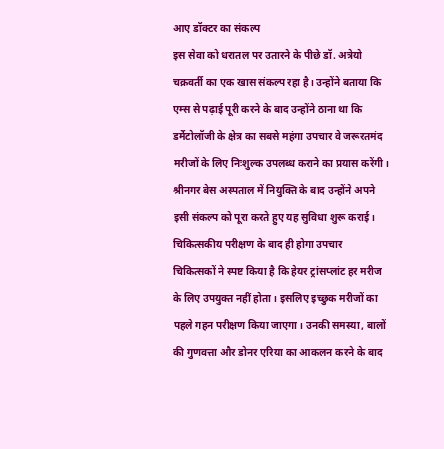आए डॉक्टर का संकल्प
इस सेवा को धरातल पर उतारने के पीछे डॉ. अत्रेयो चक्रवर्ती का एक खास संकल्प रहा है। उन्होंने बताया कि एम्स से पढ़ाई पूरी करने के बाद उन्होंने ठाना था कि डर्मेटोलॉजी के क्षेत्र का सबसे महंगा उपचार वे जरूरतमंद मरीजों के लिए निःशुल्क उपलब्ध कराने का प्रयास करेंगी। श्रीनगर बेस अस्पताल में नियुक्ति के बाद उन्होंने अपने इसी संकल्प को पूरा करते हुए यह सुविधा शुरू कराई।
चिकित्सकीय परीक्षण के बाद ही होगा उपचार
चिकित्सकों ने स्पष्ट किया है कि हेयर ट्रांसप्लांट हर मरीज के लिए उपयुक्त नहीं होता। इसलिए इच्छुक मरीजों का पहले गहन परीक्षण किया जाएगा। उनकी समस्या, बालों की गुणवत्ता और डोनर एरिया का आकलन करने के बाद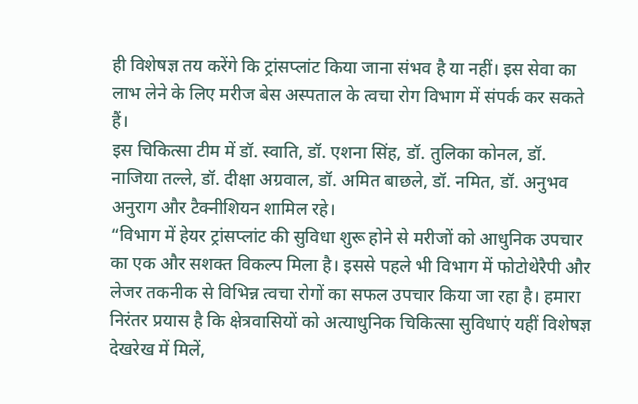ही विशेषज्ञ तय करेंगे कि ट्रांसप्लांट किया जाना संभव है या नहीं। इस सेवा का लाभ लेने के लिए मरीज बेस अस्पताल के त्वचा रोग विभाग में संपर्क कर सकते हैं।
इस चिकित्सा टीम में डॉ. स्वाति, डॉ. एशना सिंह, डॉ. तुलिका कोनल, डॉ. नाजिया तल्ले, डॉ. दीक्षा अग्रवाल, डॉ. अमित बाछले, डॉ. नमित, डॉ. अनुभव अनुराग और टैक्नीशियन शामिल रहे।
“विभाग में हेयर ट्रांसप्लांट की सुविधा शुरू होने से मरीजों को आधुनिक उपचार का एक और सशक्त विकल्प मिला है। इससे पहले भी विभाग में फोटोथेरैपी और लेजर तकनीक से विभिन्न त्वचा रोगों का सफल उपचार किया जा रहा है। हमारा निरंतर प्रयास है कि क्षेत्रवासियों को अत्याधुनिक चिकित्सा सुविधाएं यहीं विशेषज्ञ देखरेख में मिलें,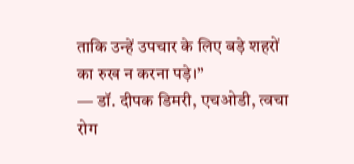ताकि उन्हें उपचार के लिए बड़े शहरों का रुख न करना पड़े।”
— डॉ. दीपक डिमरी, एचओडी, त्वचा रोग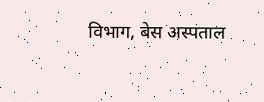विभाग, बेस अस्पताल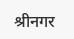श्रीनगर